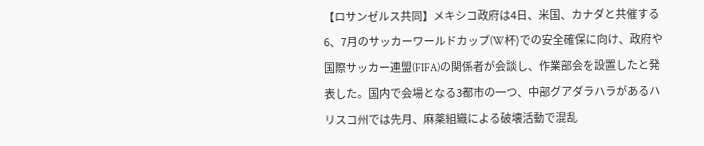【ロサンゼルス共同】メキシコ政府は4日、米国、カナダと共催する6、7月のサッカーワールドカップ(W杯)での安全確保に向け、政府や国際サッカー連盟(FIFA)の関係者が会談し、作業部会を設置したと発表した。国内で会場となる3都市の一つ、中部グアダラハラがあるハリスコ州では先月、麻薬組織による破壊活動で混乱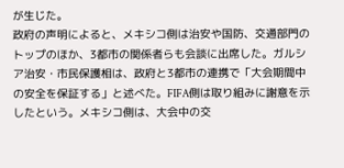が生じた。
政府の声明によると、メキシコ側は治安や国防、交通部門のトップのほか、3都市の関係者らも会談に出席した。ガルシア治安・市民保護相は、政府と3都市の連携で「大会期間中の安全を保証する」と述べた。FIFA側は取り組みに謝意を示したという。メキシコ側は、大会中の交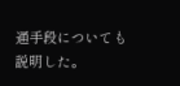通手段についても説明した。